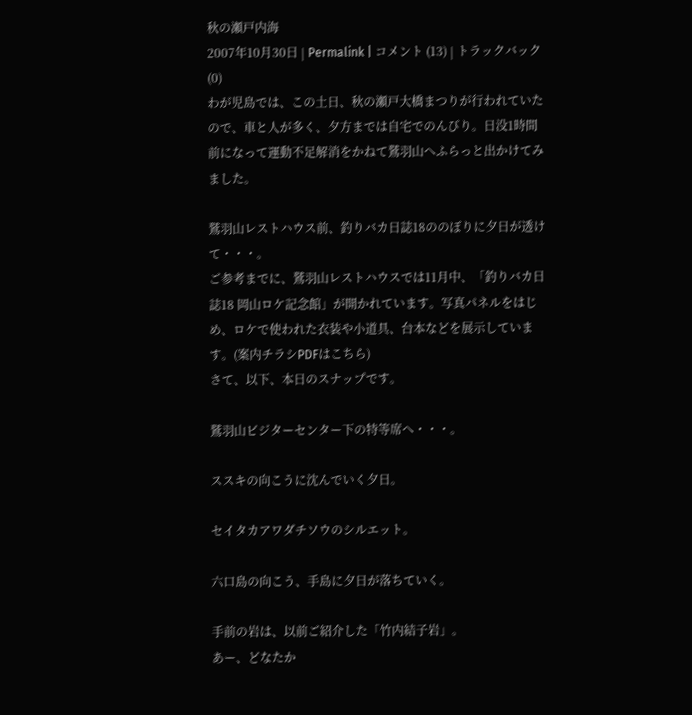秋の瀬戸内海
2007年10月30日 | Permalink | コメント (13) | トラックバック (0)
わが児島では、この土日、秋の瀬戸大橋まつりが行われていたので、車と人が多く、夕方までは自宅でのんびり。日没1時間前になって運動不足解消をかねて鷲羽山へふらっと出かけてみました。

鷲羽山レストハウス前、釣りバカ日誌18ののぼりに夕日が透けて・・・。
ご参考までに、鷲羽山レストハウスでは11月中、「釣りバカ日誌18 岡山ロケ記念館」が開かれています。写真パネルをはじめ、ロケで使われた衣装や小道具、台本などを展示しています。(案内チラシPDFはこちら)
さて、以下、本日のスナップです。

鷲羽山ビジターセンター下の特等席へ・・・。

ススキの向こうに沈んでいく夕日。

セイタカアワダチソウのシルエット。

六口島の向こう、手島に夕日が落ちていく。

手前の岩は、以前ご紹介した「竹内結子岩」。
あー、どなたか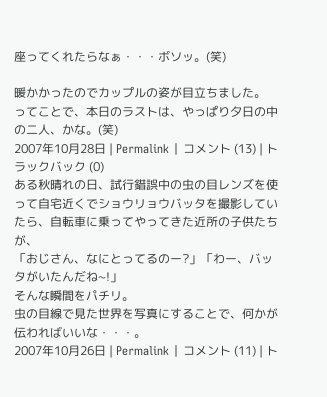座ってくれたらなぁ・・・ボソッ。(笑)

暖かかったのでカップルの姿が目立ちました。
ってことで、本日のラストは、やっぱり夕日の中の二人、かな。(笑)
2007年10月28日 | Permalink | コメント (13) | トラックバック (0)
ある秋晴れの日、試行錯誤中の虫の目レンズを使って自宅近くでショウリョウバッタを撮影していたら、自転車に乗ってやってきた近所の子供たちが、
「おじさん、なにとってるのー?」「わー、バッタがいたんだね~!」
そんな瞬間をパチリ。
虫の目線で見た世界を写真にすることで、何かが伝わればいいな・・・。
2007年10月26日 | Permalink | コメント (11) | ト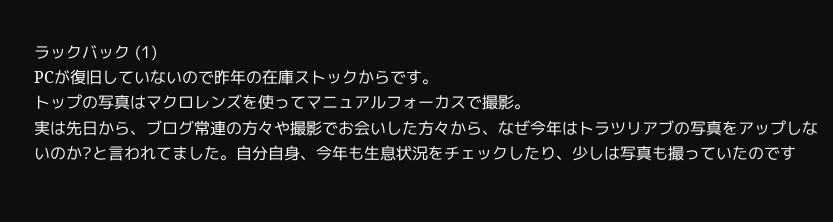ラックバック (1)
PCが復旧していないので昨年の在庫ストックからです。
トップの写真はマクロレンズを使ってマニュアルフォーカスで撮影。
実は先日から、ブログ常連の方々や撮影でお会いした方々から、なぜ今年はトラツリアブの写真をアップしないのか?と言われてました。自分自身、今年も生息状況をチェックしたり、少しは写真も撮っていたのです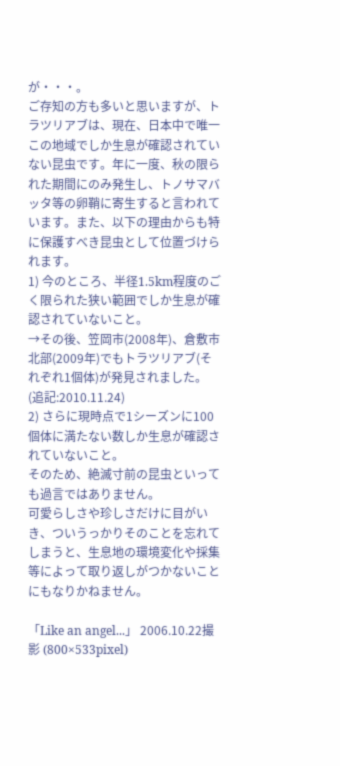が・・・。
ご存知の方も多いと思いますが、トラツリアブは、現在、日本中で唯一この地域でしか生息が確認されていない昆虫です。年に一度、秋の限られた期間にのみ発生し、トノサマバッタ等の卵鞘に寄生すると言われています。また、以下の理由からも特に保護すべき昆虫として位置づけられます。
1) 今のところ、半径1.5km程度のごく限られた狭い範囲でしか生息が確認されていないこと。
→その後、笠岡市(2008年)、倉敷市北部(2009年)でもトラツリアブ(それぞれ1個体)が発見されました。(追記:2010.11.24)
2) さらに現時点で1シーズンに100個体に満たない数しか生息が確認されていないこと。
そのため、絶滅寸前の昆虫といっても過言ではありません。
可愛らしさや珍しさだけに目がいき、ついうっかりそのことを忘れてしまうと、生息地の環境変化や採集等によって取り返しがつかないことにもなりかねません。

「Like an angel...」 2006.10.22撮影 (800×533pixel)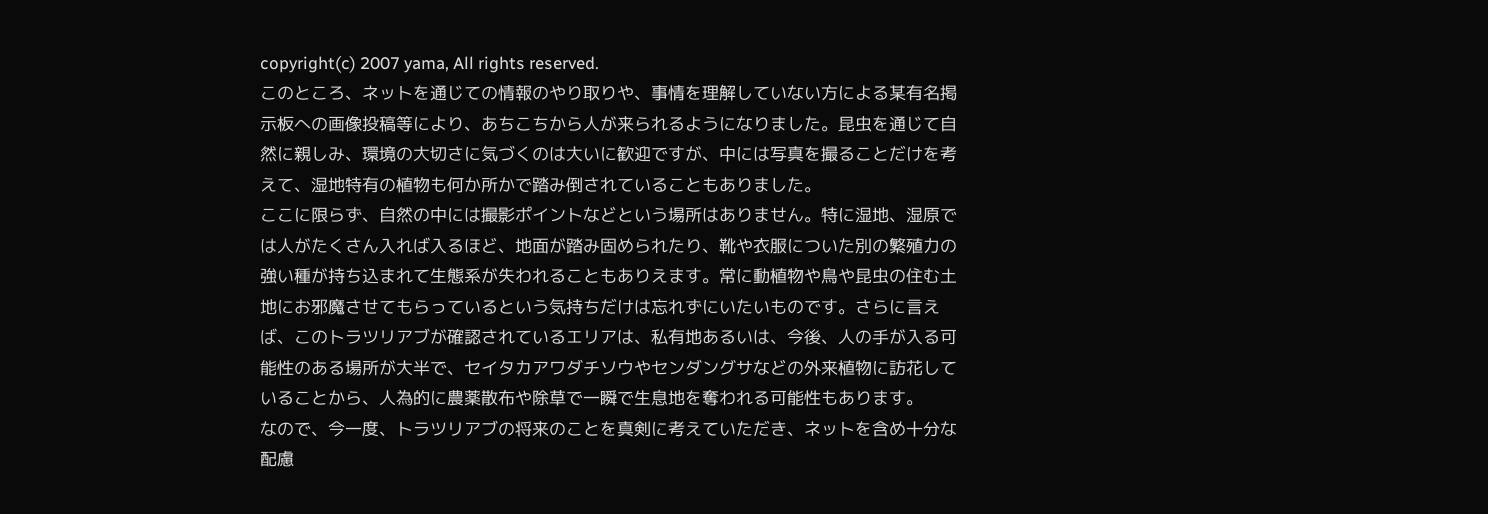copyright(c) 2007 yama, All rights reserved.
このところ、ネットを通じての情報のやり取りや、事情を理解していない方による某有名掲示板への画像投稿等により、あちこちから人が来られるようになりました。昆虫を通じて自然に親しみ、環境の大切さに気づくのは大いに歓迎ですが、中には写真を撮ることだけを考えて、湿地特有の植物も何か所かで踏み倒されていることもありました。
ここに限らず、自然の中には撮影ポイントなどという場所はありません。特に湿地、湿原では人がたくさん入れば入るほど、地面が踏み固められたり、靴や衣服についた別の繁殖力の強い種が持ち込まれて生態系が失われることもありえます。常に動植物や鳥や昆虫の住む土地にお邪魔させてもらっているという気持ちだけは忘れずにいたいものです。さらに言えば、このトラツリアブが確認されているエリアは、私有地あるいは、今後、人の手が入る可能性のある場所が大半で、セイタカアワダチソウやセンダングサなどの外来植物に訪花していることから、人為的に農薬散布や除草で一瞬で生息地を奪われる可能性もあります。
なので、今一度、トラツリアブの将来のことを真剣に考えていただき、ネットを含め十分な配慮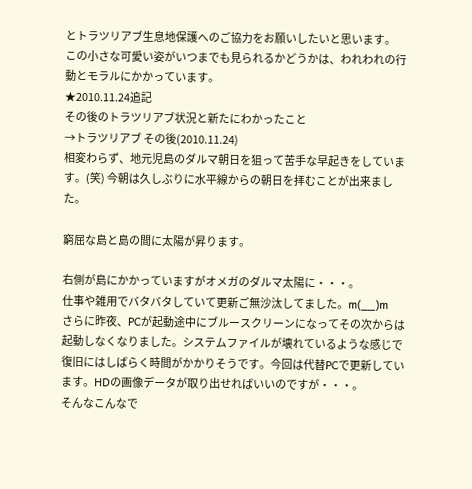とトラツリアブ生息地保護へのご協力をお願いしたいと思います。
この小さな可愛い姿がいつまでも見られるかどうかは、われわれの行動とモラルにかかっています。
★2010.11.24追記
その後のトラツリアブ状況と新たにわかったこと
→トラツリアブ その後(2010.11.24)
相変わらず、地元児島のダルマ朝日を狙って苦手な早起きをしています。(笑) 今朝は久しぶりに水平線からの朝日を拝むことが出来ました。

窮屈な島と島の間に太陽が昇ります。

右側が島にかかっていますがオメガのダルマ太陽に・・・。
仕事や雑用でバタバタしていて更新ご無沙汰してました。m(__)m
さらに昨夜、PCが起動途中にブルースクリーンになってその次からは起動しなくなりました。システムファイルが壊れているような感じで復旧にはしばらく時間がかかりそうです。今回は代替PCで更新しています。HDの画像データが取り出せればいいのですが・・・。
そんなこんなで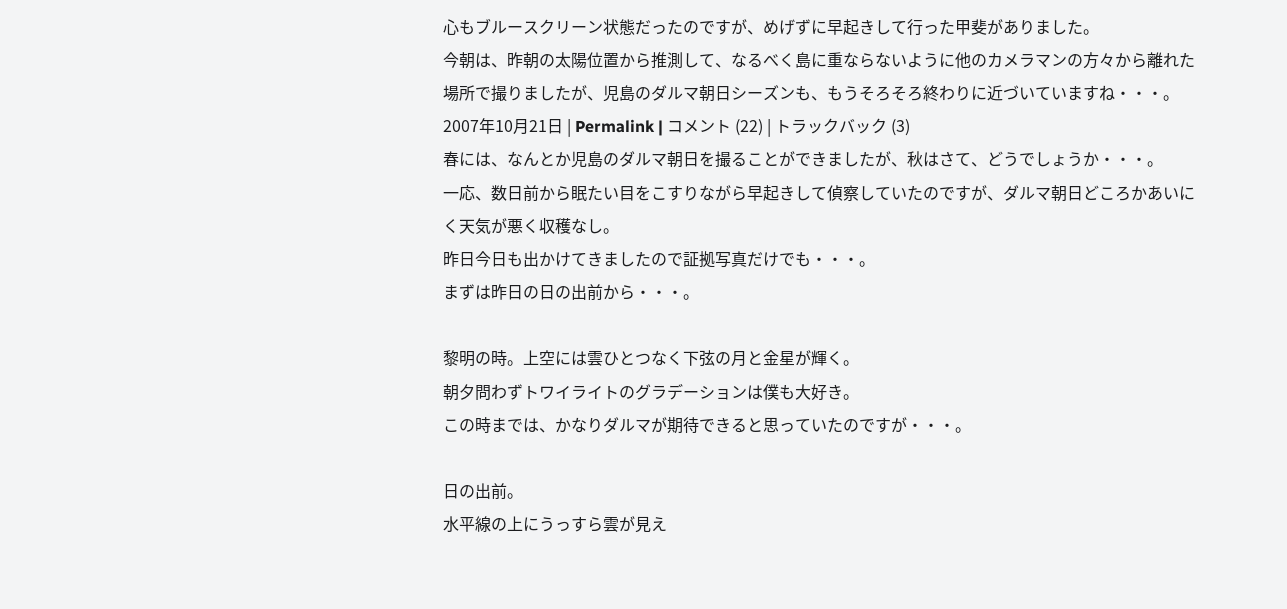心もブルースクリーン状態だったのですが、めげずに早起きして行った甲斐がありました。
今朝は、昨朝の太陽位置から推測して、なるべく島に重ならないように他のカメラマンの方々から離れた場所で撮りましたが、児島のダルマ朝日シーズンも、もうそろそろ終わりに近づいていますね・・・。
2007年10月21日 | Permalink | コメント (22) | トラックバック (3)
春には、なんとか児島のダルマ朝日を撮ることができましたが、秋はさて、どうでしょうか・・・。
一応、数日前から眠たい目をこすりながら早起きして偵察していたのですが、ダルマ朝日どころかあいにく天気が悪く収穫なし。
昨日今日も出かけてきましたので証拠写真だけでも・・・。
まずは昨日の日の出前から・・・。

黎明の時。上空には雲ひとつなく下弦の月と金星が輝く。
朝夕問わずトワイライトのグラデーションは僕も大好き。
この時までは、かなりダルマが期待できると思っていたのですが・・・。

日の出前。
水平線の上にうっすら雲が見え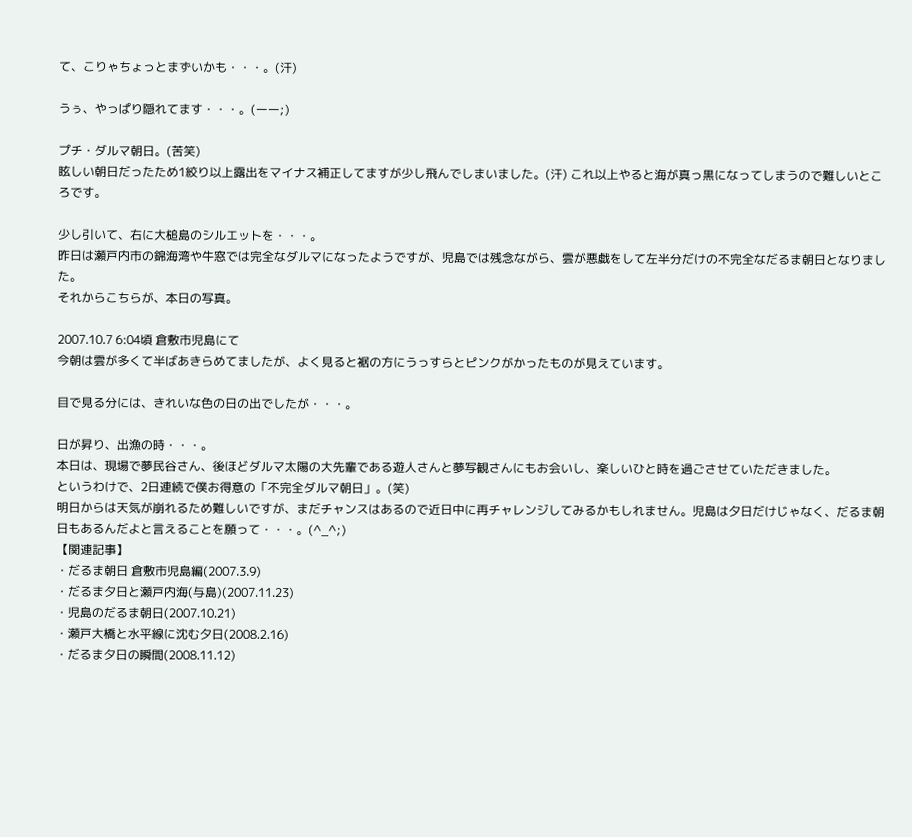て、こりゃちょっとまずいかも・・・。(汗)

うぅ、やっぱり隠れてます・・・。(ーー;)

プチ・ダルマ朝日。(苦笑)
眩しい朝日だったため1絞り以上露出をマイナス補正してますが少し飛んでしまいました。(汗) これ以上やると海が真っ黒になってしまうので難しいところです。

少し引いて、右に大槌島のシルエットを・・・。
昨日は瀬戸内市の錦海湾や牛窓では完全なダルマになったようですが、児島では残念ながら、雲が悪戯をして左半分だけの不完全なだるま朝日となりました。
それからこちらが、本日の写真。

2007.10.7 6:04頃 倉敷市児島にて
今朝は雲が多くて半ばあきらめてましたが、よく見ると裾の方にうっすらとピンクがかったものが見えています。

目で見る分には、きれいな色の日の出でしたが・・・。

日が昇り、出漁の時・・・。
本日は、現場で夢民谷さん、後ほどダルマ太陽の大先輩である遊人さんと夢写観さんにもお会いし、楽しいひと時を過ごさせていただきました。
というわけで、2日連続で僕お得意の「不完全ダルマ朝日」。(笑)
明日からは天気が崩れるため難しいですが、まだチャンスはあるので近日中に再チャレンジしてみるかもしれません。児島は夕日だけじゃなく、だるま朝日もあるんだよと言えることを願って・・・。(^_^;)
【関連記事】
・だるま朝日 倉敷市児島編(2007.3.9)
・だるま夕日と瀬戸内海(与島)(2007.11.23)
・児島のだるま朝日(2007.10.21)
・瀬戸大橋と水平線に沈む夕日(2008.2.16)
・だるま夕日の瞬間(2008.11.12)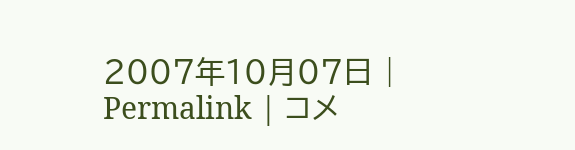2007年10月07日 | Permalink | コメ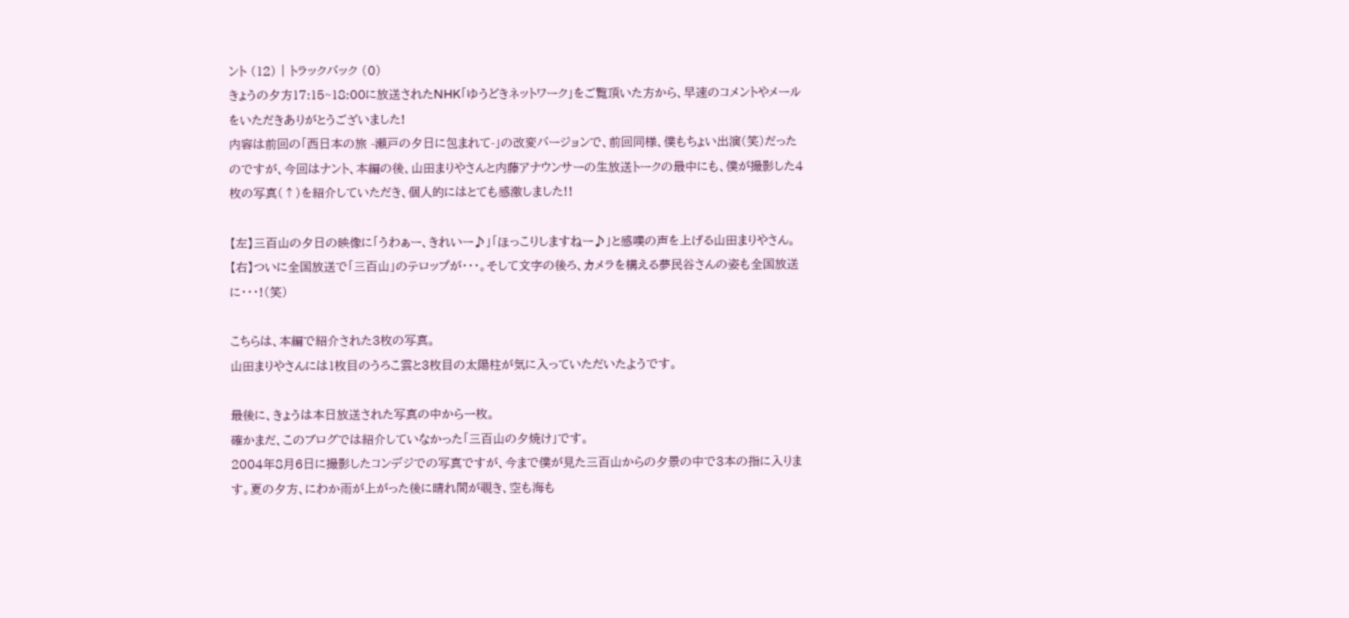ント (12) | トラックバック (0)
きょうの夕方17:15~18:00に放送されたNHK「ゆうどきネットワーク」をご覧頂いた方から、早速のコメントやメールをいただきありがとうございました!
内容は前回の「西日本の旅 -瀬戸の夕日に包まれて-」の改変バージョンで、前回同様、僕もちょい出演(笑)だったのですが、今回はナント、本編の後、山田まりやさんと内藤アナウンサーの生放送トークの最中にも、僕が撮影した4枚の写真(↑)を紹介していただき、個人的にはとても感激しました!!

【左】三百山の夕日の映像に「うわぁー、きれいー♪」「ほっこりしますねー♪」と感嘆の声を上げる山田まりやさん。
【右】ついに全国放送で「三百山」のテロップが・・・。そして文字の後ろ、カメラを構える夢民谷さんの姿も全国放送に・・・!(笑)

こちらは、本編で紹介された3枚の写真。
山田まりやさんには1枚目のうろこ雲と3枚目の太陽柱が気に入っていただいたようです。

最後に、きょうは本日放送された写真の中から一枚。
確かまだ、このブログでは紹介していなかった「三百山の夕焼け」です。
2004年8月6日に撮影したコンデジでの写真ですが、今まで僕が見た三百山からの夕景の中で3本の指に入ります。夏の夕方、にわか雨が上がった後に晴れ間が覗き、空も海も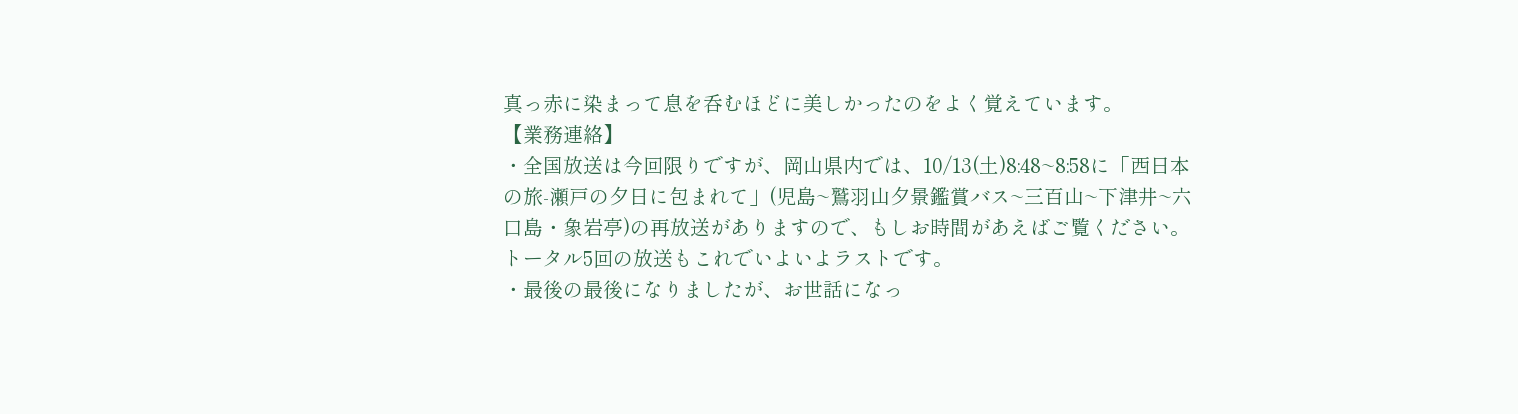真っ赤に染まって息を呑むほどに美しかったのをよく覚えています。
【業務連絡】
・全国放送は今回限りですが、岡山県内では、10/13(土)8:48~8:58に「西日本の旅-瀬戸の夕日に包まれて」(児島~鷲羽山夕景鑑賞バス~三百山~下津井~六口島・象岩亭)の再放送がありますので、もしお時間があえばご覧ください。トータル5回の放送もこれでいよいよラストです。
・最後の最後になりましたが、お世話になっ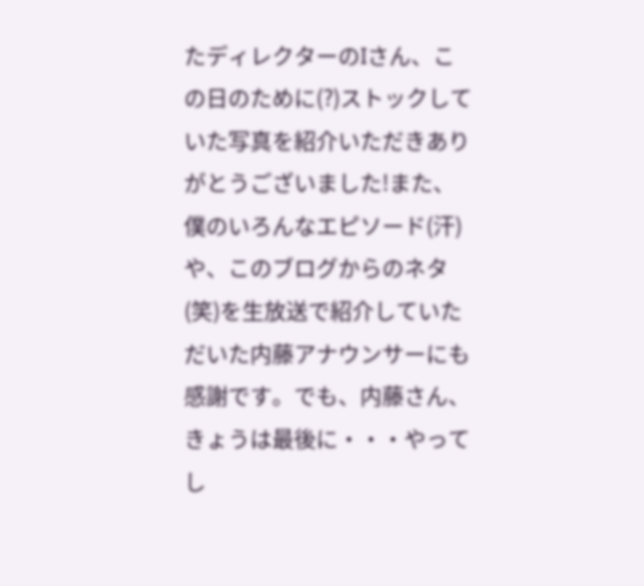たディレクターのIさん、この日のために(?)ストックしていた写真を紹介いただきありがとうございました!また、僕のいろんなエピソード(汗)や、このブログからのネタ(笑)を生放送で紹介していただいた内藤アナウンサーにも感謝です。でも、内藤さん、きょうは最後に・・・やってし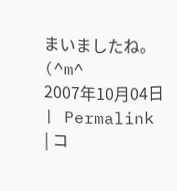まいましたね。(^m^
2007年10月04日 | Permalink | コ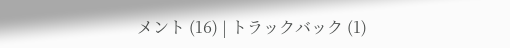メント (16) | トラックバック (1)